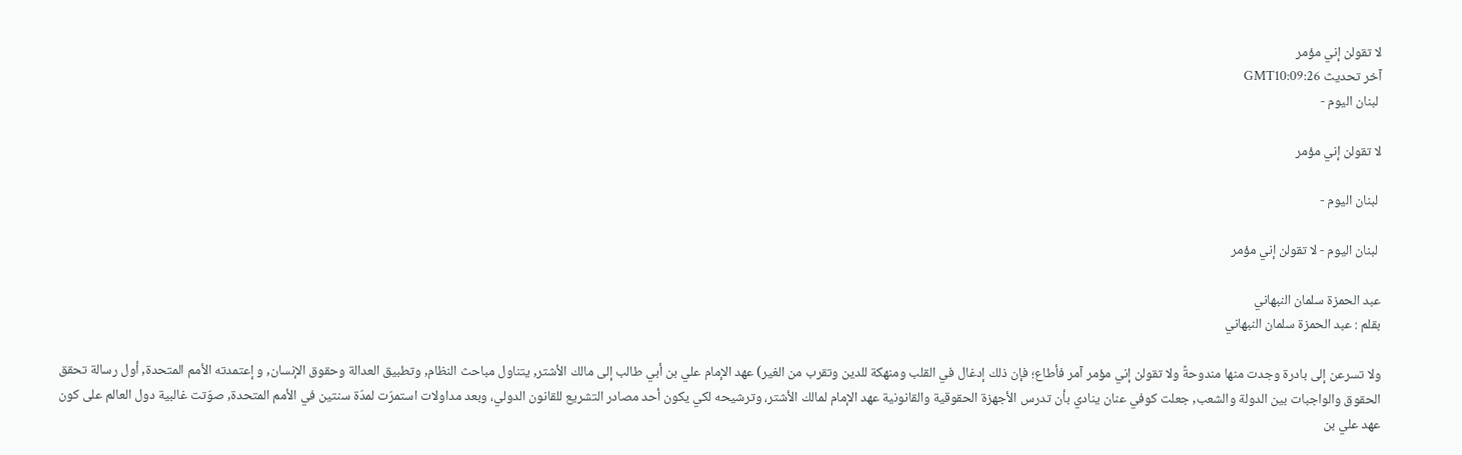لا تقولن إني مؤمر
آخر تحديث GMT10:09:26
 لبنان اليوم -

لا تقولن إني مؤمر

 لبنان اليوم -

 لبنان اليوم - لا تقولن إني مؤمر

عبد الحمزة سلمان النبهاني
بقلم : عبد الحمزة سلمان النبهاني

ولا تسرعن إلى بادرة وجدت منها مندوحةً ولا تقولن إني مؤمر آمر فأطاع؛ فإن ذلك إدغال في القلب ومنهكة للدين وتقرب من الغير) عهد الإمام علي بن أبي طالب إلى مالك الأشتر, يتناول مباحث النظام, وتطبيق العدالة وحقوق الإنسان, و إعتمدته الأمم المتحدة, أول رسالة تحقق  الحقوق والواجبات بين الدولة والشعب, جعلت كوفي عنان ينادي بأن تدرس الأجهزة الحقوقية والقانونية عهد الإمام لمالك الأشتر، وترشيحه لكي يكون أحد مصادر التشريع للقانون الدولي، وبعد مداولات استمرّت لمدّة سنتين في الأمم المتحدة, صوّتت غالبية دول العالم على كون عهد علي بن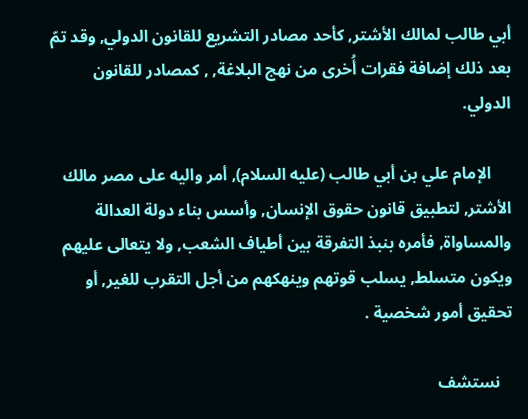أبي طالب لمالك الأشتر, كأحد مصادر التشريع للقانون الدولي, وقد تمّ بعد ذلك إضافة فقرات أُخرى من نهج البلاغة, , كمصادر للقانون الدولي.

     الإمام علي بن أبي طالب (عليه السلام), أمر واليه على مصر مالك الأشتر, لتطبيق قانون حقوق الإنسان, وأسس بناء دولة العدالة والمساواة, فأمره بنبذ التفرقة بين أطياف الشعب, ولا يتعالى عليهم ويكون متسلط, يسلب قوتهم وينهكهم من أجل التقرب للغير, أو تحقيق أمور شخصية .

   نستشف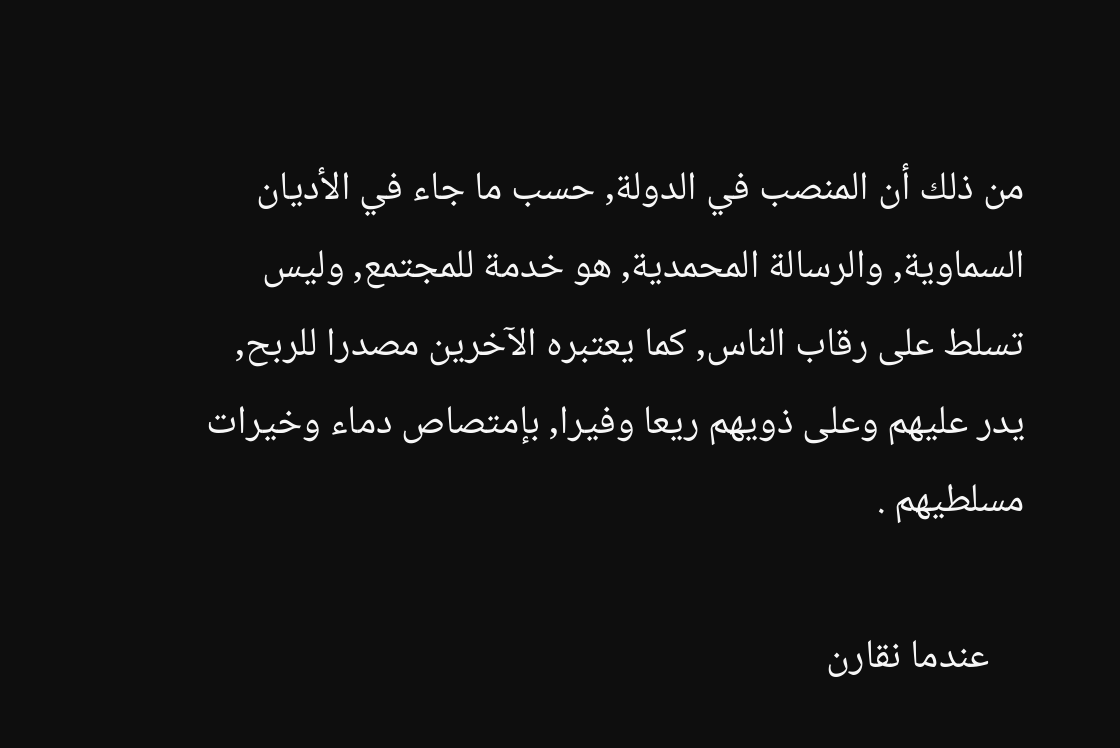من ذلك أن المنصب في الدولة, حسب ما جاء في الأديان السماوية, والرسالة المحمدية, هو خدمة للمجتمع, وليس تسلط على رقاب الناس, كما يعتبره الآخرين مصدرا للربح, يدر عليهم وعلى ذويهم ريعا وفيرا, بإمتصاص دماء وخيرات مسلطيهم .

    عندما نقارن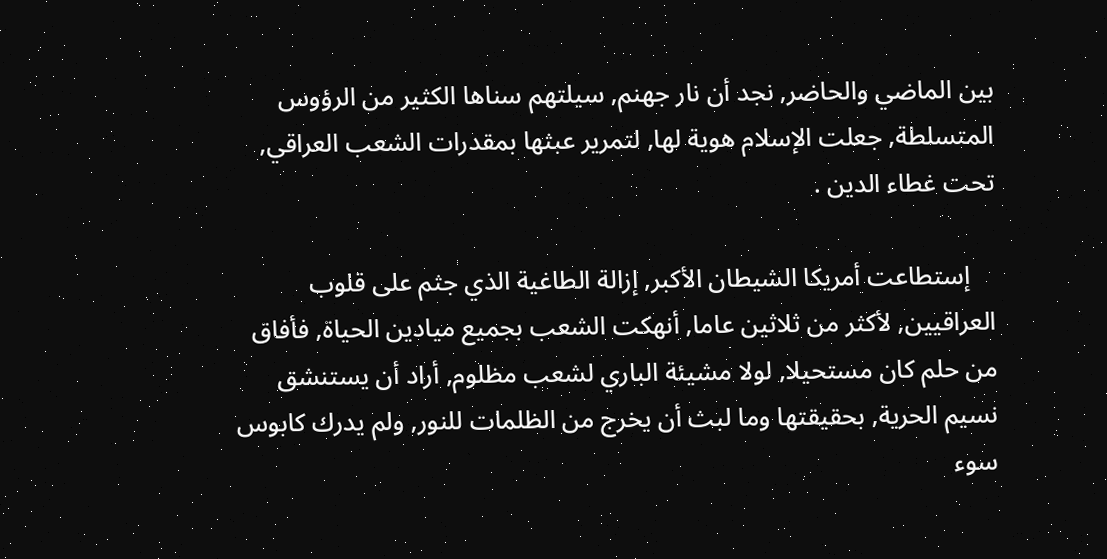بين الماضي والحاضر, نجد أن نار جهنم, سيلتهم سناها الكثير من الرؤوس المتسلطة, جعلت الإسلام هوية لها, لتمرير عبثها بمقدرات الشعب العراقي, تحت غطاء الدين .

    إستطاعت أمريكا الشيطان الأكبر, إزالة الطاغية الذي جثم على قلوب العراقيين, لأكثر من ثلاثين عاما, أنهكت الشعب بجميع ميادين الحياة, فأفاق من حلم كان مستحيلا, لولا مشيئة الباري لشعب مظلوم, أراد أن يستنشق نسيم الحرية, بحقيقتها وما لبث أن يخرج من الظلمات للنور, ولم يدرك كابوس سوء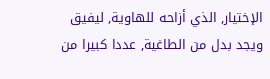الإختيار, الذي أزاحه للهاوية, ليفيق ويجد بدل من الطاغية, عددا كبيرا من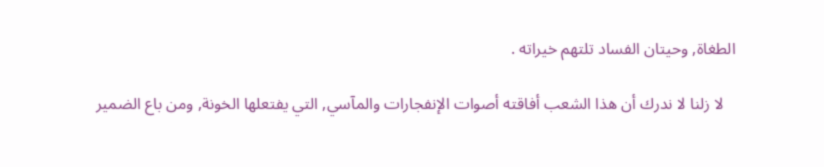الطغاة, وحيتان الفساد تلتهم خيراته .

   لا زلنا لا ندرك أن هذا الشعب أفاقته أصوات الإنفجارات والمآسي, التي يفتعلها الخونة, ومن باع الضمير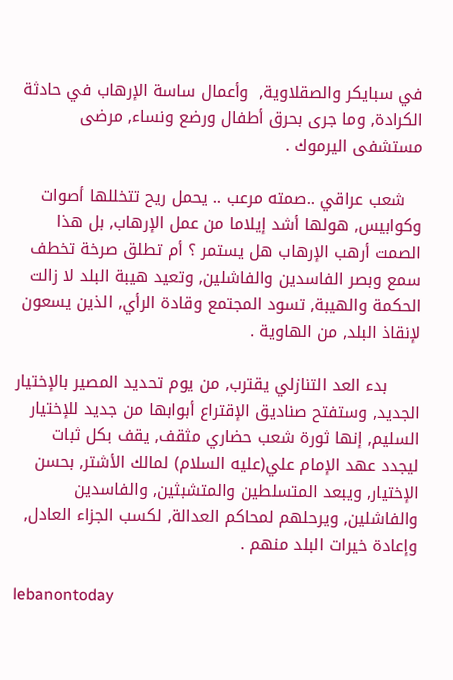في سبايكر والصقلاوية,  وأعمال ساسة الإرهاب في حادثة الكرادة, وما جرى بحرق أطفال ورضع ونساء, مرضى مستشفى اليرموك .

   شعب عراقي ..صمته مرعب .. يحمل ريح تتخللها أصوات وكوابيس, هولها أشد إيلاما من عمل الإرهاب, بل هذا الصمت أرهب الإرهاب هل يستمر ؟ أم تطلق صرخة تخطف سمع وبصر الفاسدين والفاشلين, وتعيد هيبة البلد لا زالت الحكمة والهيبة, تسود المجتمع وقادة الرأي, الذين يسعون لإنقاذ البلد, من الهاوية .

      بدء العد التنازلي يقترب, من يوم تحديد المصير بالإختيار الجديد, وستفتح صناديق الإقتراع أبوابها من جديد للإختيار السليم, إنها ثورة شعب حضاري مثقف, يقف بكل ثبات ليجدد عهد الإمام علي(عليه السلام) لمالك الأشتر, بحسن الإختيار, ويبعد المتسلطين والمتشبثين, والفاسدين والفاشلين, ويرحلهم لمحاكم العدالة, لكسب الجزاء العادل, وإعادة خيرات البلد منهم .

lebanontoday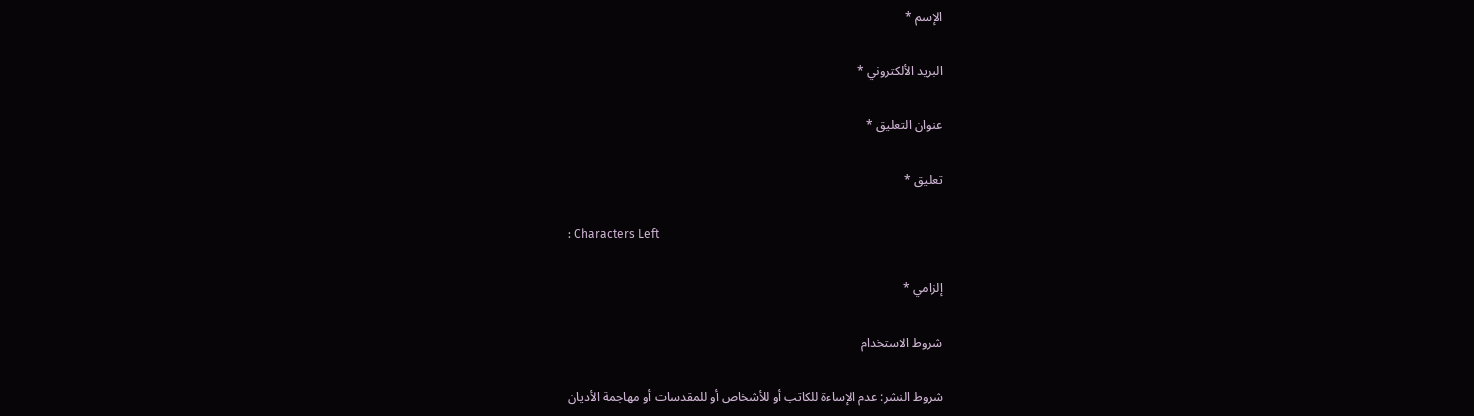الإسم *

البريد الألكتروني *

عنوان التعليق *

تعليق *

: Characters Left

إلزامي *

شروط الاستخدام

شروط النشر: عدم الإساءة للكاتب أو للأشخاص أو للمقدسات أو مهاجمة الأديان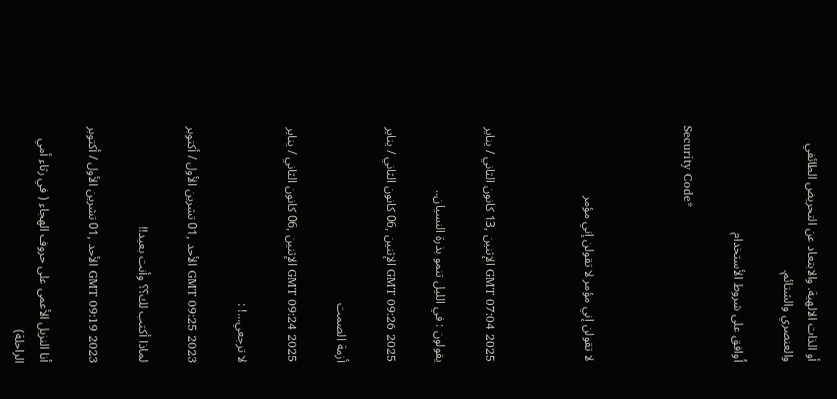أو الذات الالهية. والابتعاد عن التحريض الطائفي والعنصري والشتائم.

اُوافق على شروط الأستخدام

Security Code*



لا تقولن إني مؤمر لا تقولن إني مؤمر



GMT 07:04 2025 الإثنين ,13 كانون الثاني / يناير

يقولون : في الليل تنمو بذرة النسيان..

GMT 09:26 2025 الإثنين ,06 كانون الثاني / يناير

أزمة الصمت

GMT 09:24 2025 الإثنين ,06 كانون الثاني / يناير

لا ترجعي...! :

GMT 09:25 2023 الأحد ,01 تشرين الأول / أكتوبر

لماذا أكتب لك؟؟ وأنت بعيد!!

GMT 09:19 2023 الأحد ,01 تشرين الأول / أكتوبر

أنا النزيل الأعمى على حروف الهجاء ( في رثاء أمي الراحلة)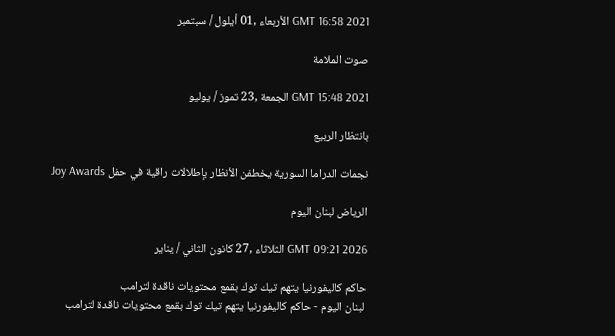GMT 16:58 2021 الأربعاء ,01 أيلول / سبتمبر

صوت الملامة

GMT 15:48 2021 الجمعة ,23 تموز / يوليو

بانتظار الربيع

نجمات الدراما السورية يخطفن الأنظار بإطلالات راقية في حفل Joy Awards

الرياض لبنان اليوم

GMT 09:21 2026 الثلاثاء ,27 كانون الثاني / يناير

حاكم كاليفورنيا يتهم تيك توك بقمع محتويات ناقدة لترامب
 لبنان اليوم - حاكم كاليفورنيا يتهم تيك توك بقمع محتويات ناقدة لترامب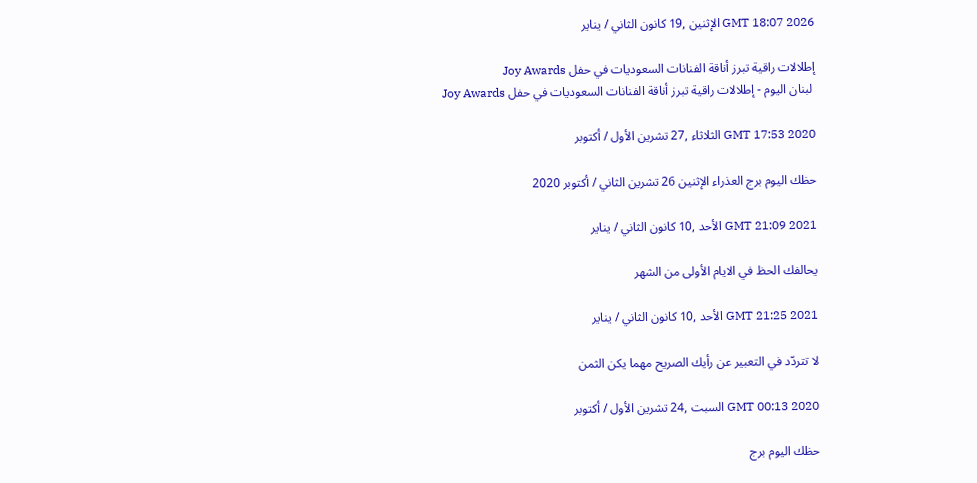GMT 18:07 2026 الإثنين ,19 كانون الثاني / يناير

إطلالات راقية تبرز أناقة الفنانات السعوديات في حفل Joy Awards
 لبنان اليوم - إطلالات راقية تبرز أناقة الفنانات السعوديات في حفل Joy Awards

GMT 17:53 2020 الثلاثاء ,27 تشرين الأول / أكتوبر

حظك اليوم برج العذراء الإثنين 26 تشرين الثاني / أكتوبر 2020

GMT 21:09 2021 الأحد ,10 كانون الثاني / يناير

يحالفك الحظ في الايام الأولى من الشهر

GMT 21:25 2021 الأحد ,10 كانون الثاني / يناير

لا تتردّد في التعبير عن رأيك الصريح مهما يكن الثمن

GMT 00:13 2020 السبت ,24 تشرين الأول / أكتوبر

حظك اليوم برج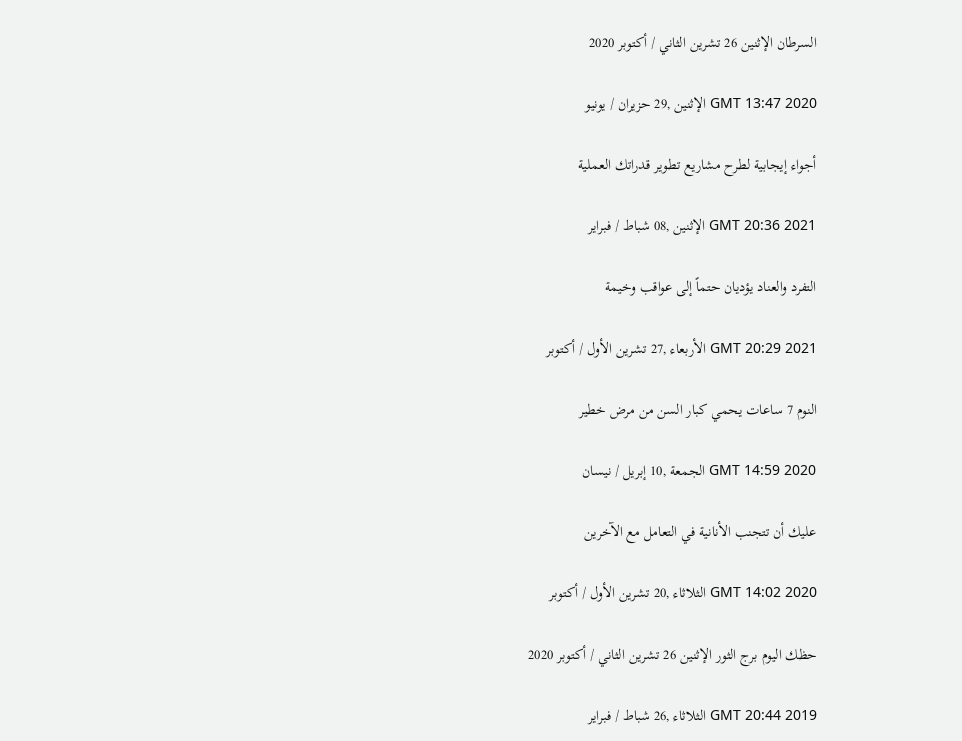السرطان الإثنين 26 تشرين الثاني / أكتوبر 2020

GMT 13:47 2020 الإثنين ,29 حزيران / يونيو

أجواء إيجابية لطرح مشاريع تطوير قدراتك العملية

GMT 20:36 2021 الإثنين ,08 شباط / فبراير

التفرد والعناد يؤديان حتماً إلى عواقب وخيمة

GMT 20:29 2021 الأربعاء ,27 تشرين الأول / أكتوبر

النوم 7 ساعات يحمي كبار السن من مرض خطير

GMT 14:59 2020 الجمعة ,10 إبريل / نيسان

عليك أن تتجنب الأنانية في التعامل مع الآخرين

GMT 14:02 2020 الثلاثاء ,20 تشرين الأول / أكتوبر

حظك اليوم برج الثور الإثنين 26 تشرين الثاني / أكتوبر 2020

GMT 20:44 2019 الثلاثاء ,26 شباط / فبراير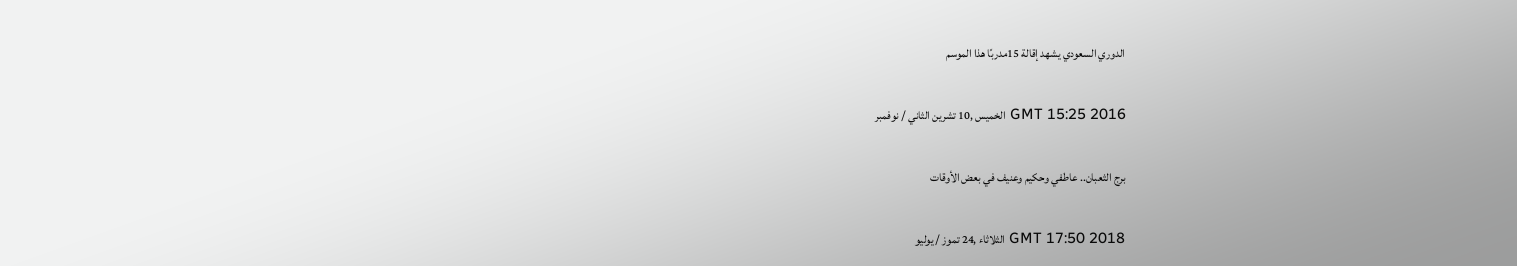الدوري السعودي يشهد إقالة 15مدربًا هذا الموسم

GMT 15:25 2016 الخميس ,10 تشرين الثاني / نوفمبر

برج الثعبان.. عاطفي وحكيم وعنيف في بعض الأوقات

GMT 17:50 2018 الثلاثاء ,24 تموز / يوليو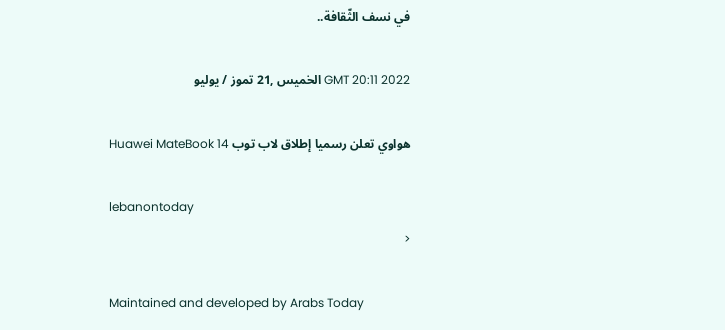في نسف الثّقافة..

GMT 20:11 2022 الخميس ,21 تموز / يوليو

هواوي تعلن رسميا إطلاق لاب توب Huawei MateBook 14

lebanontoday
<

Maintained and developed by Arabs Today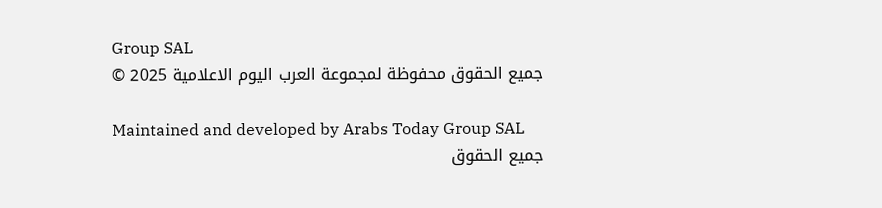Group SAL
جميع الحقوق محفوظة لمجموعة العرب اليوم الاعلامية 2025 ©

Maintained and developed by Arabs Today Group SAL
جميع الحقوق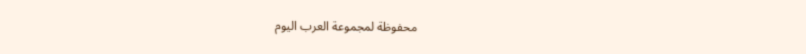محفوظة لمجموعة العرب اليوم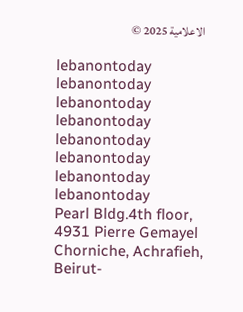الاعلامية 2025 ©

lebanontoday lebanontoday lebanontoday lebanontoday
lebanontoday lebanontoday lebanontoday
lebanontoday
Pearl Bldg.4th floor, 4931 Pierre Gemayel Chorniche, Achrafieh, Beirut-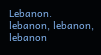Lebanon.
lebanon, lebanon, lebanon